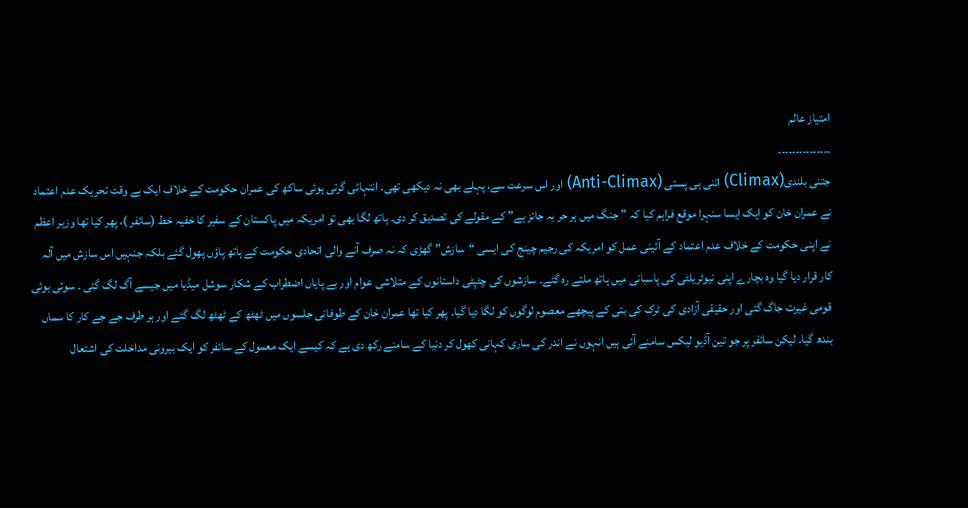امتیاز عالم
۔۔۔۔۔۔۔۔۔۔۔۔۔۔۔
جتنی بلندی(Climax) اتنی ہی پستی (Anti-Climax) اور اس سرعت سے، پہلے بھی نہ دیکھی تھی۔ انتہائی گرتی ہوئی ساکھ کی عمران حکومت کے خلاف ایک بے وقت تحریک عدم اعتماد نے عمران خان کو ایک ایسا سنہرا موقع فراہم کیا کہ ” جنگ میں ہر حر بہ جائز ہے” کے مقولے کی تصدیق کر دی۔ ہاتھ لگا بھی تو امریکہ میں پاکستان کے سفیر کا خفیہ خط (سائفر )، پھر کیا تھا وزیر اعظم نے اپنی حکومت کے خلاف عدم اعتماد کے آئینی عمل کو امریکہ کی رجیم چینج کی ایسی “سازش” گھڑی کہ نہ صرف آنے والی اتحادی حکومت کے ہاتھ پاؤں پھول گئے بلکہ جنہیں اس سازش میں آلہ کار قرار دیا گیا وہ بچارے اپنی نیوٹریلٹی کی پاسبانی میں ہاتھ ملتے رہ گئے۔ سازشوں کی چٹپٹی داستانوں کے متلاشی عوام اور بے پایاں اضطراب کے شکار سوشل میڈیا میں جیسے آگ لگ گئی ۔ سوئی ہوئی قومی غیرت جاگ گئی اور حقیقی آزادی کی ٹرک کی بتی کے پیچھے معصوم لوگوں کو لگا دیا گیا۔ پھر کیا تھا عمران خان کے طوفانی جلسوں میں ٹھٹھ کے ٹھٹھ لگ گئے اور ہر طرف جے جے کار کا سماں بندھ گیا۔ لیکن سائفر پر جو تین آڈیو لیکس سامنے آئی ہیں انہوں نے اندر کی ساری کہانی کھول کر دنیا کے سامنے رکھ دی ہے کہ کیسے ایک معمول کے سائفر کو ایک بیرونی مداخلت کی اشتعال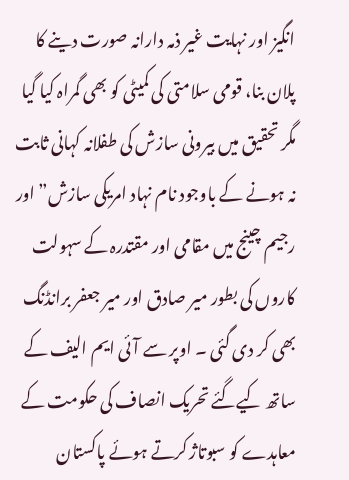انگیز اور نہایت غیر ذمہ دارانہ صورت دینے کا پلان بنا، قومی سلامتی کی کمیٹی کو بھی گمراہ کیا گیا مگر تحقیق میں بیرونی سازش کی طفلانہ کہانی ثابت نہ ہونے کے باوجود نام نہاد امریکی سازش” اور رجیم چینج میں مقامی اور مقتدرہ کے سہولت کاروں کی بطور میر صادق اور میر جعفر برانڈنگ بھی کر دی گئی ۔ اوپر سے آئی ایم الیف کے ساتھ کیےگئے تحریک انصاف کی حکومت کے معاہدے کو سبوتاژ کرتے ہوئے پاکستان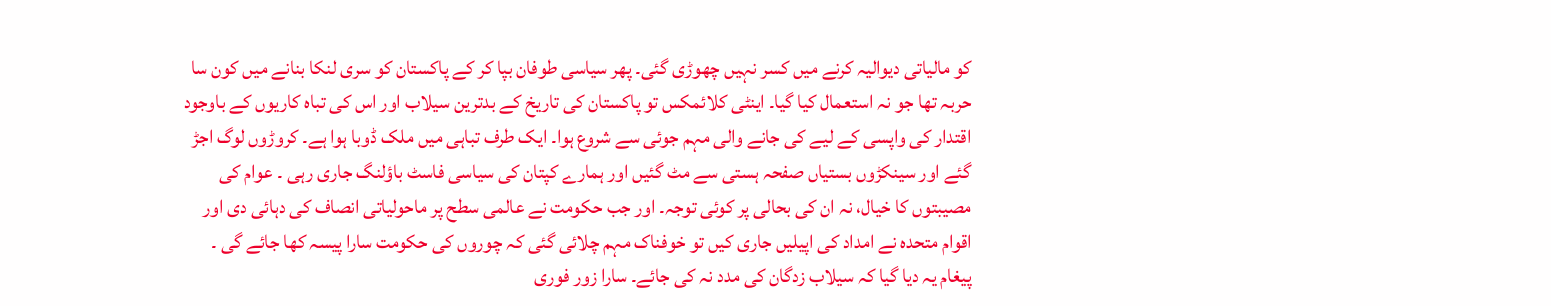کو مالیاتی دیوالیہ کرنے میں کسر نہیں چھوڑی گئی۔ پھر سیاسی طوفان بپا کر کے پاکستان کو سری لنکا بنانے میں کون سا حربہ تھا جو نہ استعمال کیا گیا۔ اینٹی کلائمکس تو پاکستان کی تاریخ کے بدترین سیلاب اور اس کی تباہ کاریوں کے باوجود اقتدار کی واپسی کے لیے کی جانے والی مہم جوئی سے شروع ہوا۔ ایک طرف تباہی میں ملک ڈوبا ہوا ہے۔ کروڑوں لوگ اجڑ گئے اور سینکڑوں بستیاں صفحہ ہستی سے مٹ گئیں اور ہمارے کپتان کی سیاسی فاسٹ باؤلنگ جاری رہی ۔ عوام کی مصیبتوں کا خیال، نہ ان کی بحالی پر کوئی توجہ۔ اور جب حکومت نے عالمی سطح پر ماحولیاتی انصاف کی دہائی دی اور اقوام متحدہ نے امداد کی اپیلیں جاری کیں تو خوفناک مہم چلائی گئی کہ چوروں کی حکومت سارا پیسہ کھا جائے گی ۔ پیغام یہ دیا گیا کہ سیلاب زدگان کی مدد نہ کی جائے۔ سارا زور فوری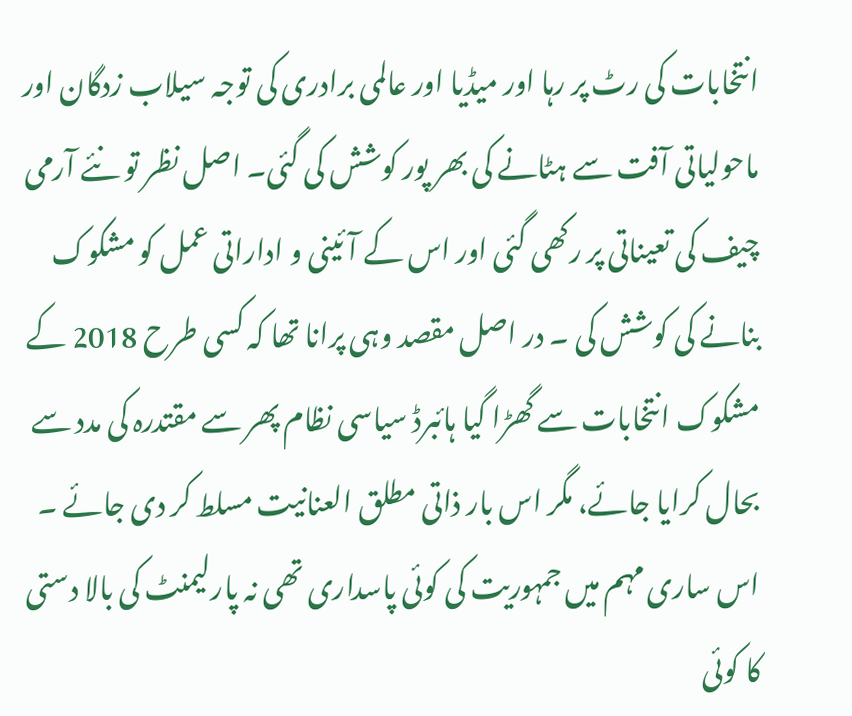انتخابات کی رٹ پر رہا اور میڈیا اور عالمی برادری کی توجہ سیلاب زدگان اور ماحولیاتی آفت سے ہٹانے کی بھر پور کوشش کی گئی۔ اصل نظر تو نئے آرمی چیف کی تعیناتی پر رکھی گئی اور اس کے آئینی و اداراتی عمل کو مشکوک بنانے کی کوشش کی ۔ در اصل مقصد وہی پرانا تھا کہ کسی طرح 2018 کے مشکوک انتخابات سے گھڑا گیا ہائبرڈ سیاسی نظام پھر سے مقتدرہ کی مدد سے بحال کرایا جائے، مگر اس بار ذاتی مطلق العنانیت مسلط کر دی جائے ۔ اس ساری مہم میں جمہوریت کی کوئی پاسداری تھی نہ پارلیمنٹ کی بالا دستی کا کوئی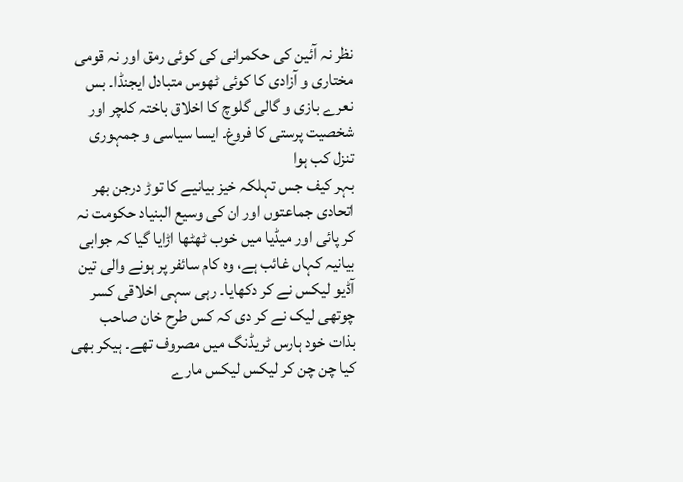نظر نہ آئین کی حکمرانی کی کوئی رمق اور نہ قومی مختاری و آزادی کا کوئی ٹھوس متبادل ایجنڈا۔ بس نعرے بازی و گالی گلوچ کا اخلاق باختہ کلچر اور شخصیت پرستی کا فروغ۔ ایسا سیاسی و جمہوری تنزل کب ہوا
بہر کیف جس تہلکہ خیز بیانیے کا توڑ درجن بھر اتحادی جماعتوں اور ان کی وسیع البنیاد حکومت نہ کر پائی اور میڈیا میں خوب ٹھٹھا اڑایا گیا کہ جوابی بیانیہ کہاں غائب ہے، وہ کام سائفر پر ہونے والی تین آڈیو لیکس نے کر دکھایا۔ رہی سہی اخلاقی کسر چوتھی لیک نے کر دی کہ کس طرح خان صاحب بذات خود ہارس ٹریڈنگ میں مصروف تھے۔ ہیکر بھی کیا چن چن کر لیکس لیکس مارے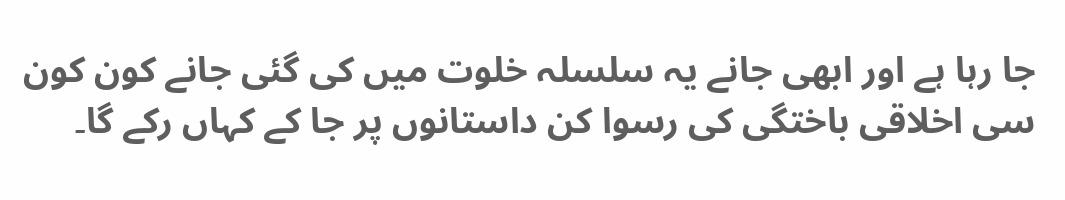جا رہا ہے اور ابھی جانے یہ سلسلہ خلوت میں کی گئی جانے کون کون سی اخلاقی باختگی کی رسوا کن داستانوں پر جا کے کہاں رکے گا۔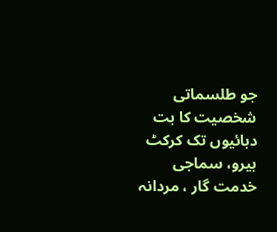جو طلسماتی شخصیت کا بت دہائیوں تک کرکٹ ہیرو، سماجی خدمت گار ، مردانہ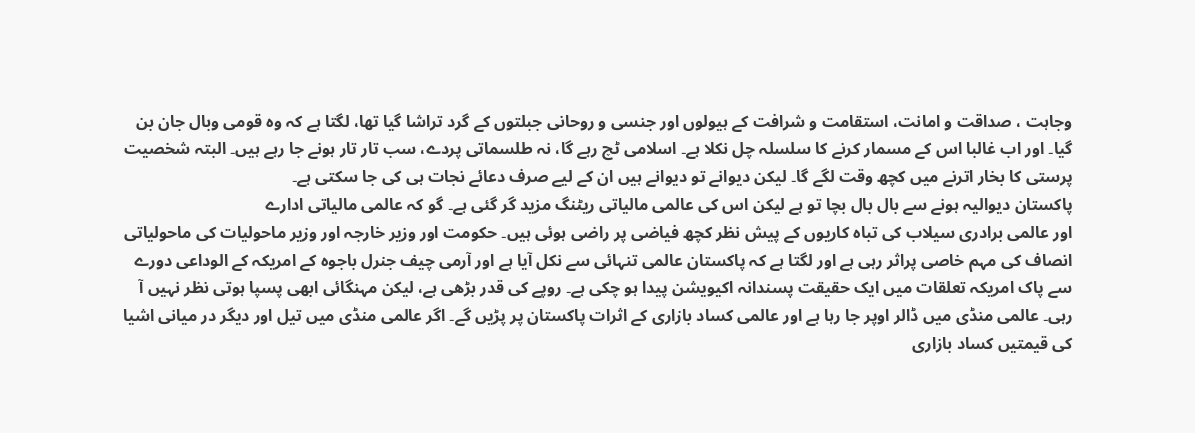وجاہت ، صداقت و امانت، استقامت و شرافت کے ہیولوں اور جنسی و روحانی جبلتوں کے گرد تراشا گیا تھا، لگتا ہے کہ وہ قومی وبال جان بن گیا۔ اور اب غالبا اس کے مسمار کرنے کا سلسلہ چل نکلا ہے۔ اسلامی ٹچ رہے گا، نہ طلسماتی پردے، سب تار تار ہونے جا رہے ہیں۔ البتہ شخصیت پرستی کا بخار اترنے میں کچھ وقت لگے گا۔ لیکن دیوانے تو دیوانے ہیں ان کے لیے صرف دعائے نجات ہی کی جا سکتی ہے۔
پاکستان دیوالیہ ہونے سے بال بال بچا تو ہے لیکن اس کی عالمی مالیاتی ریٹنگ مزید گر گئی ہے۔ گو کہ عالمی مالیاتی ادارے
اور عالمی برادری سیلاب کی تباہ کاریوں کے پیش نظر کچھ فیاضی پر راضی ہوئی ہیں۔ حکومت اور وزیر خارجہ اور وزیر ماحولیات کی ماحولیاتی انصاف کی مہم خاصی پراثر رہی ہے اور لگتا ہے کہ پاکستان عالمی تنہائی سے نکل آیا ہے اور آرمی چیف جنرل باجوہ کے امریکہ کے الوداعی دورے سے پاک امریکہ تعلقات میں ایک حقیقت پسندانہ اکیویشن پیدا ہو چکی ہے۔ روپے کی قدر بڑھی ہے، لیکن مہنگائی ابھی پسپا ہوتی نظر نہیں آ رہی۔ عالمی منڈی میں ڈالر اوپر جا رہا ہے اور عالمی کساد بازاری کے اثرات پاکستان پر پڑیں گے۔ اگر عالمی منڈی میں تیل اور دیگر در میانی اشیا کی قیمتیں کساد بازاری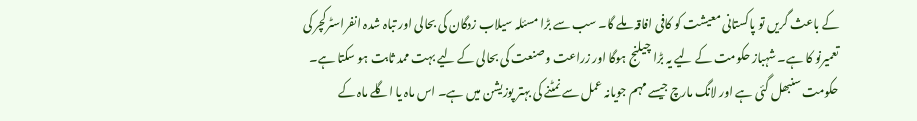کے باعث گریں تو پاکستانی معیشت کو کافی افاقہ ملے گا۔ سب سے بڑا مسئلہ سیلاب زدگان کی بحالی اور تباہ شدہ انفراسٹرکچر کی تعمیرنو کا ہے۔ شہباز حکومت کے لیے یہ بڑا چیلنج ہوگا اور زراعت و صنعت کی بحالی کے لیے بہت ممد ثابت ہو سکتا ہے۔ حکومت سنبھل گئی ہے اور لانگ مارچ جیسے مہم جویانہ عمل سے نمٹنے کی بہتر پوزیشن میں ہے۔ اس ماہ یا اگلے ماہ کے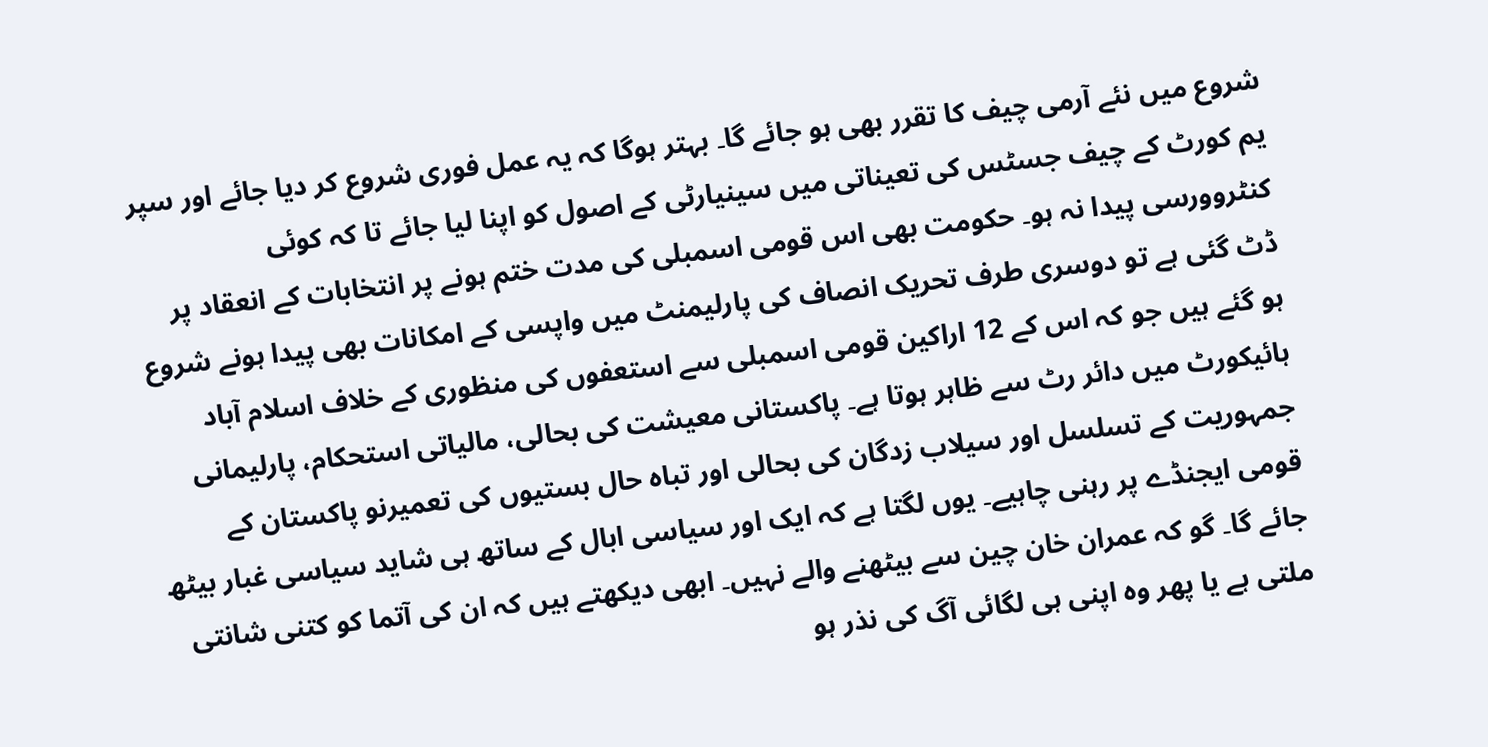شروع میں نئے آرمی چیف کا تقرر بھی ہو جائے گا۔ بہتر ہوگا کہ یہ عمل فوری شروع کر دیا جائے اور سپر یم کورٹ کے چیف جسٹس کی تعیناتی میں سینیارٹی کے اصول کو اپنا لیا جائے تا کہ کوئی کنٹروورسی پیدا نہ ہو۔ حکومت بھی اس قومی اسمبلی کی مدت ختم ہونے پر انتخابات کے انعقاد پر ڈٹ گئی ہے تو دوسری طرف تحریک انصاف کی پارلیمنٹ میں واپسی کے امکانات بھی پیدا ہونے شروع ہو گئے ہیں جو کہ اس کے 12 اراکین قومی اسمبلی سے استعفوں کی منظوری کے خلاف اسلام آباد ہائیکورٹ میں دائر رٹ سے ظاہر ہوتا ہے۔ پاکستانی معیشت کی بحالی، مالیاتی استحکام، پارلیمانی جمہوریت کے تسلسل اور سیلاب زدگان کی بحالی اور تباہ حال بستیوں کی تعمیرنو پاکستان کے قومی ایجنڈے پر رہنی چاہیے۔ یوں لگتا ہے کہ ایک اور سیاسی ابال کے ساتھ ہی شاید سیاسی غبار بیٹھ جائے گا۔ گو کہ عمران خان چین سے بیٹھنے والے نہیں۔ ابھی دیکھتے ہیں کہ ان کی آتما کو کتنی شانتی ملتی ہے یا پھر وہ اپنی ہی لگائی آگ کی نذر ہو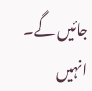جائیں گے۔ انہیں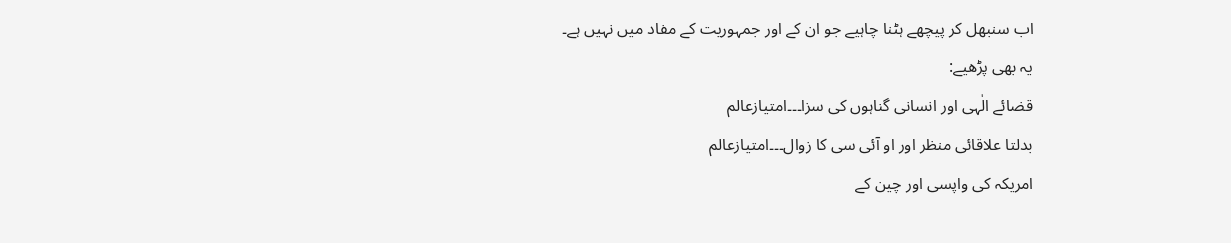اب سنبھل کر پیچھے ہٹنا چاہیے جو ان کے اور جمہوریت کے مفاد میں نہیں ہے۔
یہ بھی پڑھیے:
قضائے الٰہی اور انسانی گناہوں کی سزا۔۔۔امتیازعالم
بدلتا علاقائی منظر اور او آئی سی کا زوال۔۔۔امتیازعالم
امریکہ کی واپسی اور چین کے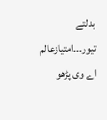بدلتے تیور۔۔۔امتیازعالم
اے وی پڑھو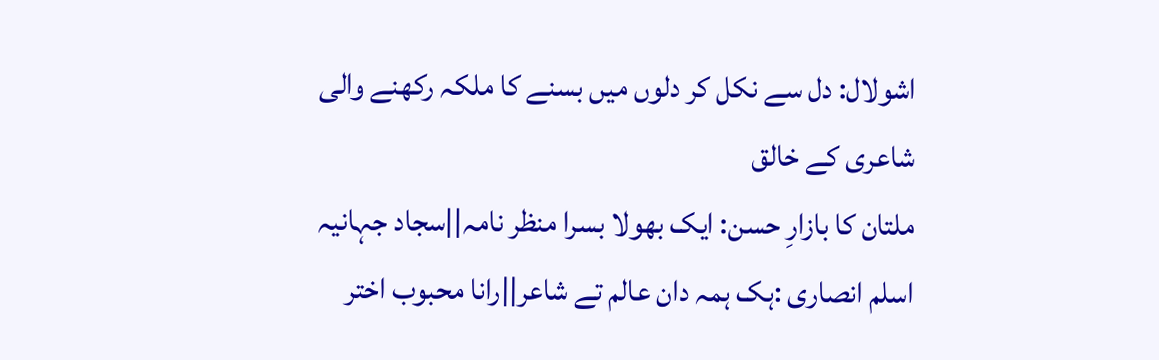اشولال: دل سے نکل کر دلوں میں بسنے کا ملکہ رکھنے والی شاعری کے خالق
ملتان کا بازارِ حسن: ایک بھولا بسرا منظر نامہ||سجاد جہانیہ
اسلم انصاری :ہک ہمہ دان عالم تے شاعر||رانا محبوب اختر